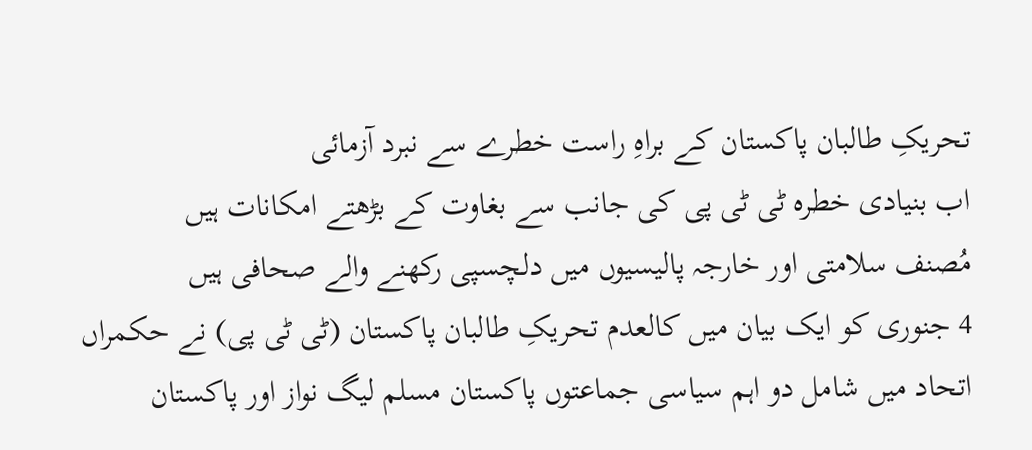تحریکِ طالبان پاکستان کے براہِ راست خطرے سے نبرد آزمائی
اب بنیادی خطرہ ٹی ٹی پی کی جانب سے بغاوت کے بڑھتے امکانات ہیں
مُصنف سلامتی اور خارجہ پالیسیوں میں دلچسپی رکھنے والے صحافی ہیں
4 جنوری کو ایک بیان میں کالعدم تحریکِ طالبان پاکستان (ٹی ٹی پی) نے حکمراں اتحاد میں شامل دو اہم سیاسی جماعتوں پاکستان مسلم لیگ نواز اور پاکستان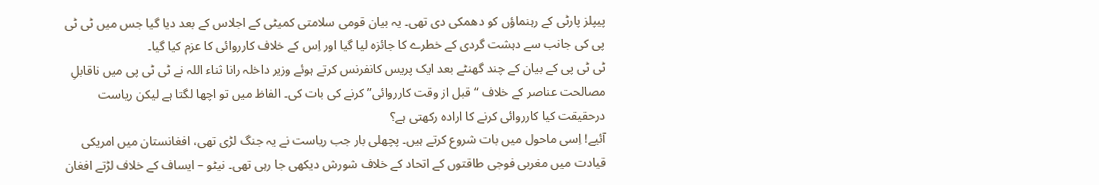پیپلز پارٹی کے رہنماؤں کو دھمکی دی تھی۔ یہ بیان قومی سلامتی کمیٹی کے اجلاس کے بعد دیا گیا جس میں ٹی ٹی پی کی جانب سے دہشت گردی کے خطرے کا جائزہ لیا گیا اور اِس کے خلاف کارروائی کا عزم کیا گیا۔
ٹی ٹی پی کے بیان کے چند گھنٹے بعد ایک پریس کانفرنس کرتے ہوئے وزیر داخلہ رانا ثناء اللہ نے ٹی ٹی پی میں ناقابلِ مصالحت عناصر کے خلاف “قبل از وقت کارروائی” کرنے کی بات کی۔ الفاظ میں تو اچھا لگتا ہے لیکن ریاست درحقیقت کیا کارروائی کرنے کا ارادہ رکھتی ہے؟
آئیے! اِسی ماحول میں بات شروع کرتے ہیں۔ پچھلی بار جب ریاست نے یہ جنگ لڑی تھی، افغانستان میں امریکی قیادت میں مغربی فوجی طاقتوں کے اتحاد کے خلاف شورش دیکھی جا رہی تھی۔ نیٹو – ایساف کے خلاف لڑتے افغان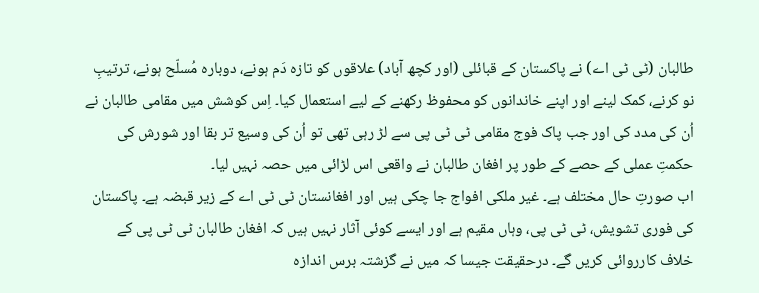طالبان (ٹی ٹی اے) نے پاکستان کے قبائلی (اور کچھ آباد) علاقوں کو تازہ دَم ہونے، دوبارہ مُسلّح ہونے، ترتیبِ نو کرنے، کمک لینے اور اپنے خاندانوں کو محفوظ رکھنے کے لیے استعمال کیا۔ اِس کوشش میں مقامی طالبان نے اُن کی مدد کی اور جب پاک فوج مقامی ٹی ٹی پی سے لڑ رہی تھی تو اُن کی وسیع تر بقا اور شورش کی حکمتِ عملی کے حصے کے طور پر افغان طالبان نے واقعی اس لڑائی میں حصہ نہیں لیا۔
اب صورتِ حال مختلف ہے۔ غیر ملکی افواج جا چکی ہیں اور افغانستان ٹی ٹی اے کے زیر قبضہ ہے۔ پاکستان کی فوری تشویش، ٹی ٹی پی، وہاں مقیم ہے اور ایسے کوئی آثار نہیں ہیں کہ افغان طالبان ٹی ٹی پی کے خلاف کارروائی کریں گے۔ درحقیقت جیسا کہ میں نے گزشتہ برس اندازہ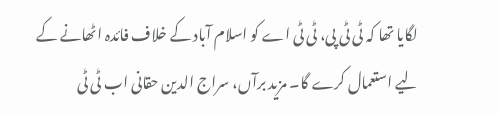لگایا تھا کہ ٹی ٹی پی، ٹی ٹی اے کو اسلام آباد کے خلاف فائدہ اٹھانے کے لیے استعمال کرے گا۔ مزید برآں، سراج الدین حقانی اب ٹی ٹی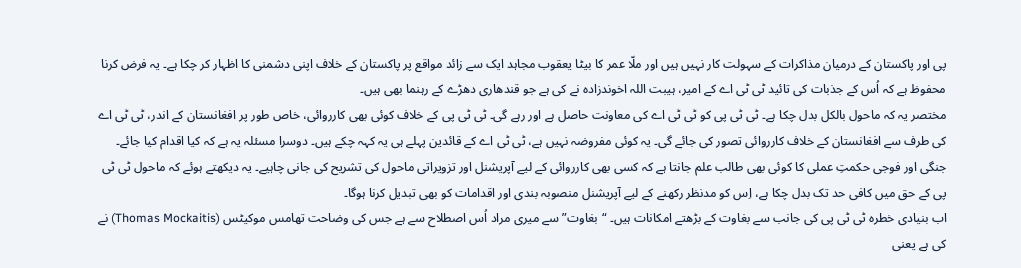پی اور پاکستان کے درمیان مذاکرات کے سہولت کار نہیں ہیں اور ملّا عمر کا بیٹا یعقوب مجاہد ایک سے زائد مواقع پر پاکستان کے خلاف اپنی دشمنی کا اظہار کر چکا ہے۔ یہ فرض کرنا محفوظ ہے کہ اُس کے جذبات کی تائید ٹی ٹی اے کے امیر، ہیبت اللہ اخوندزادہ نے کی ہے جو قندھاری دھڑے کے رہنما بھی ہیں۔
مختصر یہ کہ ماحول بالکل بدل چکا ہے۔ ٹی ٹی پی کو ٹی ٹی اے کی معاونت حاصل ہے اور رہے گی۔ ٹی ٹی پی کے خلاف کوئی بھی کارروائی، خاص طور پر افغانستان کے اندر، ٹی ٹی اے کی طرف سے افغانستان کے خلاف کارروائی تصور کی جائے گی۔ یہ کوئی مفروضہ نہیں ہے، ٹی ٹی اے کے قائدین پہلے ہی یہ کہہ چکے ہیں۔ دوسرا مسئلہ یہ ہے کہ کیا اقدام کیا جائے۔ جنگی اور فوجی حکمتِ عملی کا کوئی بھی طالب علم جانتا ہے کہ کسی بھی کارروائی کے لیے آپریشنل اور تزویراتی ماحول کی تشریح کی جانی چاہیے۔ یہ دیکھتے ہوئے کہ ماحول ٹی ٹی پی کے حق میں کافی حد تک بدل چکا ہے، اِس کو مدنظر رکھنے کے لیے آپریشنل منصوبہ بندی اور اقدامات کو بھی تبدیل کرنا ہوگا۔
اب بنیادی خطرہ ٹی ٹی پی کی جانب سے بغاوت کے بڑھتے امکانات ہیں۔ “بغاوت” سے میری مراد اُس اصطلاح سے ہے جس کی وضاحت تھامس موکیٹس (Thomas Mockaitis) نے کی ہے یعنی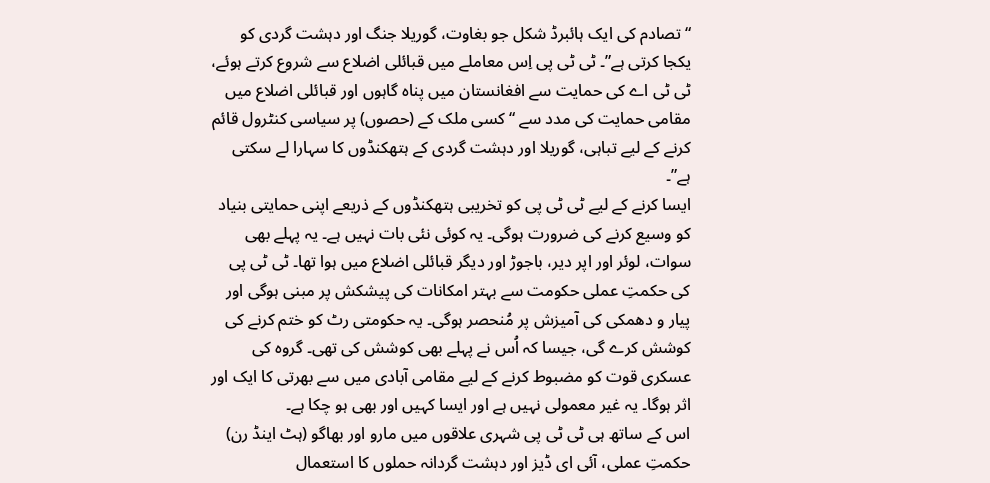“تصادم کی ایک ہائبرڈ شکل جو بغاوت، گوریلا جنگ اور دہشت گردی کو یکجا کرتی ہے”۔ ٹی ٹی پی اِس معاملے میں قبائلی اضلاع سے شروع کرتے ہوئے، ٹی ٹی اے کی حمایت سے افغانستان میں پناہ گاہوں اور قبائلی اضلاع میں مقامی حمایت کی مدد سے “کسی ملک کے (حصوں) پر سیاسی کنٹرول قائم کرنے کے لیے تباہی، گوریلا اور دہشت گردی کے ہتھکنڈوں کا سہارا لے سکتی ہے”۔
ایسا کرنے کے لیے ٹی ٹی پی کو تخریبی ہتھکنڈوں کے ذریعے اپنی حمایتی بنیاد کو وسیع کرنے کی ضرورت ہوگی۔ یہ کوئی نئی بات نہیں ہے۔ یہ پہلے بھی سوات، لوئر اور اپر دیر، باجوڑ اور دیگر قبائلی اضلاع میں ہوا تھا۔ ٹی ٹی پی کی حکمتِ عملی حکومت سے بہتر امکانات کی پیشکش پر مبنی ہوگی اور پیار و دھمکی کی آمیزش پر مُنحصر ہوگی۔ یہ حکومتی رٹ کو ختم کرنے کی کوشش کرے گی، جیسا کہ اُس نے پہلے بھی کوشش کی تھی۔ گروہ کی عسکری قوت کو مضبوط کرنے کے لیے مقامی آبادی میں سے بھرتی کا ایک اور اثر ہوگا۔ یہ غیر معمولی نہیں ہے اور ایسا کہیں اور بھی ہو چکا ہے۔
اس کے ساتھ ہی ٹی ٹی پی شہری علاقوں میں مارو اور بھاگو (ہٹ اینڈ رن) حکمتِ عملی، آئی ای ڈیز اور دہشت گردانہ حملوں کا استعمال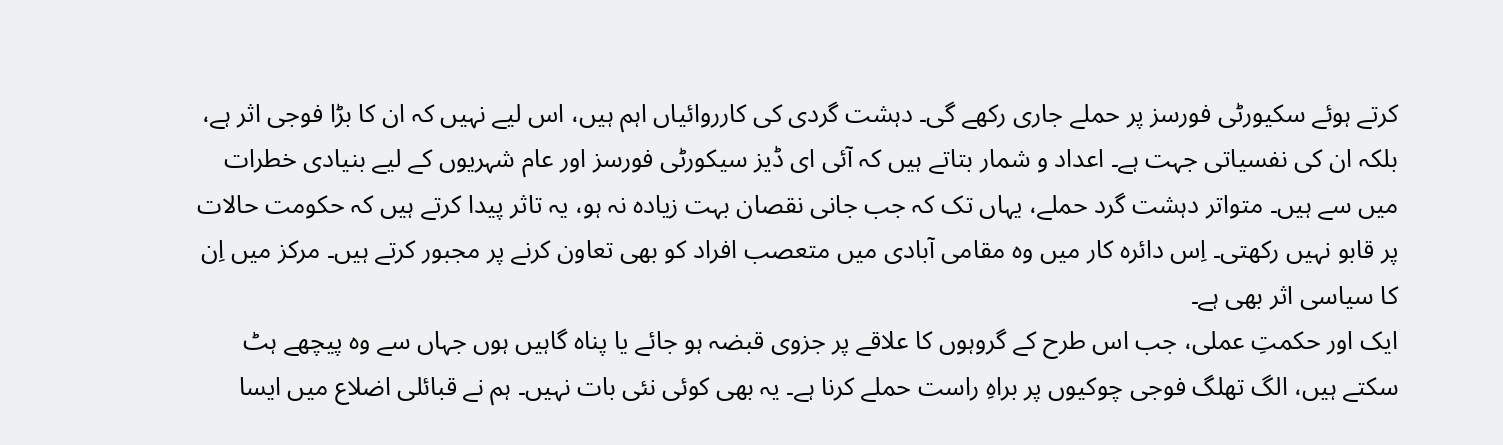کرتے ہوئے سکیورٹی فورسز پر حملے جاری رکھے گی۔ دہشت گردی کی کارروائیاں اہم ہیں، اس لیے نہیں کہ ان کا بڑا فوجی اثر ہے، بلکہ ان کی نفسیاتی جہت ہے۔ اعداد و شمار بتاتے ہیں کہ آئی ای ڈیز سیکورٹی فورسز اور عام شہریوں کے لیے بنیادی خطرات میں سے ہیں۔ متواتر دہشت گرد حملے، یہاں تک کہ جب جانی نقصان بہت زیادہ نہ ہو، یہ تاثر پیدا کرتے ہیں کہ حکومت حالات پر قابو نہیں رکھتی۔ اِس دائرہ کار میں وہ مقامی آبادی میں متعصب افراد کو بھی تعاون کرنے پر مجبور کرتے ہیں۔ مرکز میں اِن کا سیاسی اثر بھی ہے۔
ایک اور حکمتِ عملی، جب اس طرح کے گروہوں کا علاقے پر جزوی قبضہ ہو جائے یا پناہ گاہیں ہوں جہاں سے وہ پیچھے ہٹ سکتے ہیں، الگ تھلگ فوجی چوکیوں پر براہِ راست حملے کرنا ہے۔ یہ بھی کوئی نئی بات نہیں۔ ہم نے قبائلی اضلاع میں ایسا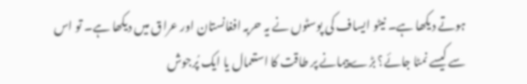ہوتے دیکھا ہے۔ نیٹو ایساف کی پوسٹوں نے یہ حربہ افغانستان اور عراق میں دیکھا ہے۔ تو اس سے کیسے نمٹا جائے؟ بڑے پیمانے پر طاقت کا استعمال یا ایک پُرجوش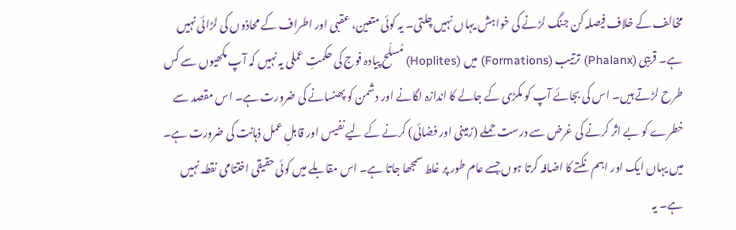مخالف کے خلاف فیصلہ کن جنگ لڑنے کی خواہش یہاں نہیں چلتی۔ یہ کوئی متعین، عقبی اور اطراف کے محاذوں کی لڑائی نہیں ہے۔ قریبی (Phalanx) ترتیب (Formations) میں (Hoplites) مُسلّح پیادہ فوج کی حکمتِ عملی یہ نہیں کہ آپ مکھیوں سے کس طرح لڑتے ہیں۔ اس کی بجائے آپ کو مکڑی کے جالے کا اندازہ لگانے اور دشمن کو پھنسانے کی ضرورت ہے۔ اس مقصد سے خطرے کو بے اثر کرنے کی غرض سے درست حملے (زمینی اور فضائی) کرنے کے لیے نفیس اور قابلِ عمل ذہانت کی ضرورت ہے۔
میں یہاں ایک اور اہم نکتے کا اضافہ کرتا ہوں جسے عام طور پر غلط سمجھا جاتا ہے۔ اس مقابلے میں کوئی حقیقی اختتامی نقطہ نہیں ہے۔ یہ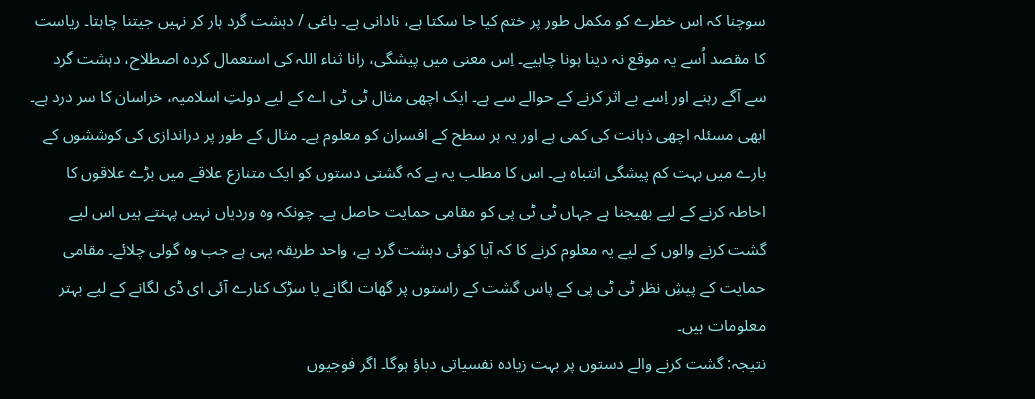سوچنا کہ اس خطرے کو مکمل طور پر ختم کیا جا سکتا ہے، نادانی ہے۔ باغی / دہشت گرد ہار کر نہیں جیتنا چاہتا۔ ریاست کا مقصد اُسے یہ موقع نہ دینا ہونا چاہیے۔ اِس معنی میں پیشگی، رانا ثناء اللہ کی استعمال کردہ اصطلاح، دہشت گرد سے آگے رہنے اور اِسے بے اثر کرنے کے حوالے سے ہے۔ ایک اچھی مثال ٹی ٹی اے کے لیے دولتِ اسلامیہ، خراسان کا سر درد ہے۔
ابھی مسئلہ اچھی ذہانت کی کمی ہے اور یہ ہر سطح کے افسران کو معلوم ہے۔ مثال کے طور پر دراندازی کی کوششوں کے بارے میں بہت کم پیشگی انتباہ ہے۔ اس کا مطلب یہ ہے کہ گشتی دستوں کو ایک متنازع علاقے میں بڑے علاقوں کا احاطہ کرنے کے لیے بھیجنا ہے جہاں ٹی ٹی پی کو مقامی حمایت حاصل ہے۔ چونکہ وہ وردیاں نہیں پہنتے ہیں اس لیے گشت کرنے والوں کے لیے یہ معلوم کرنے کا کہ آیا کوئی دہشت گرد ہے، واحد طریقہ یہی ہے جب وہ گولی چلائے۔ مقامی حمایت کے پیشِ نظر ٹی ٹی پی کے پاس گشت کے راستوں پر گھات لگانے یا سڑک کنارے آئی ای ڈی لگانے کے لیے بہتر معلومات ہیں۔
نتیجہ: گشت کرنے والے دستوں پر بہت زیادہ نفسیاتی دباؤ ہوگا۔ اگر فوجیوں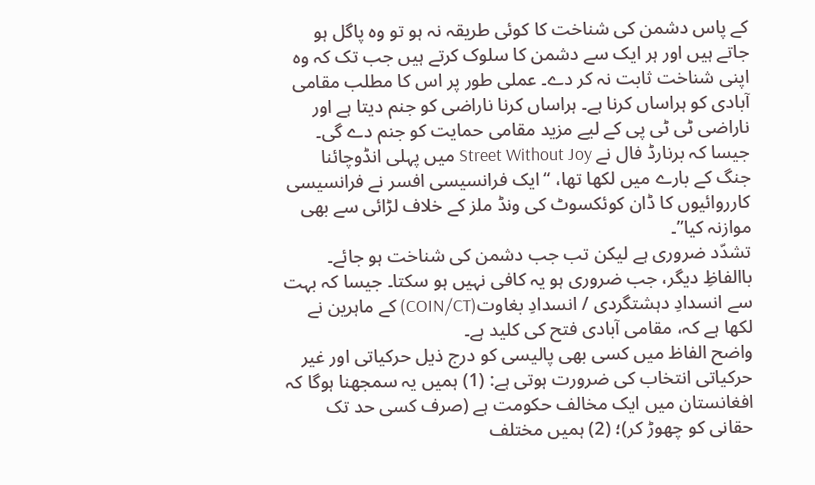کے پاس دشمن کی شناخت کا کوئی طریقہ نہ ہو تو وہ پاگل ہو جاتے ہیں اور ہر ایک سے دشمن کا سلوک کرتے ہیں جب تک کہ وہ اپنی شناخت ثابت نہ کر دے۔ عملی طور پر اس کا مطلب مقامی آبادی کو ہراساں کرنا ہے۔ ہراساں کرنا ناراضی کو جنم دیتا ہے اور ناراضی ٹی ٹی پی کے لیے مزید مقامی حمایت کو جنم دے گی۔ جیسا کہ برنارڈ فال نے Street Without Joy میں پہلی انڈوچائنا جنگ کے بارے میں لکھا تھا، “ایک فرانسیسی افسر نے فرانسیسی کارروائیوں کا ڈان کوئکسوٹ کی ونڈ ملز کے خلاف لڑائی سے بھی موازنہ کیا”۔
تشدّد ضروری ہے لیکن تب جب دشمن کی شناخت ہو جائے۔ باالفاظِ دیگر، جب ضروری ہو یہ کافی نہیں ہو سکتا۔ جیسا کہ بہت سے انسدادِ دہشتگردی / انسدادِ بغاوت(COIN/CT) کے ماہرین نے لکھا ہے کہ، مقامی آبادی فتح کی کلید ہے۔
واضح الفاظ میں کسی بھی پالیسی کو درج ذیل حرکیاتی اور غیر حرکیاتی انتخاب کی ضرورت ہوتی ہے: (1) ہمیں یہ سمجھنا ہوگا کہ افغانستان میں ایک مخالف حکومت ہے (صرف کسی حد تک حقانی کو چھوڑ کر)؛ (2) ہمیں مختلف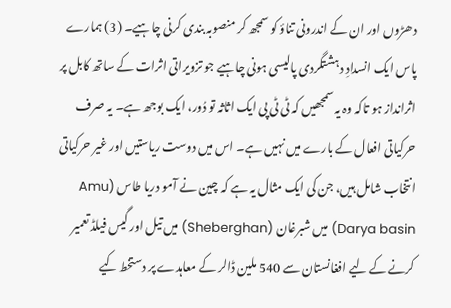دھڑوں اور ان کے اندرونی تناؤ کو سمجھ کر منصوبہ بندی کرنی چاہیے۔ (3) ہمارے پاس ایک انسدادِ دہشتگردی پالیسی ہونی چاہیے جو تزویراتی اثرات کے ساتھ کابل پر اثرانداز ہو تاکہ وہ یہ سمجھیں کہ ٹی ٹی پی ایک اثاثہ تو دُور، ایک بوجھ ہے۔ یہ صرف حرکیاتی افعال کے بارے میں نہیں ہے۔ اس میں دوست ریاستیں اور غیر حرکیاتی انتخاب شامل ہیں، جن کی ایک مثال یہ ہے کہ چین نے آمو دریا طاس (Amu Darya basin) میں شبرغان (Sheberghan) میں تیل اور گیس فیلڈ تعمیر کرنے کے لیے افغانستان سے 540 ملین ڈالر کے معاہدے پر دستخط کیے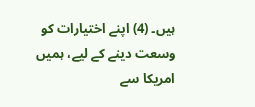ہیں۔ (4) اپنے اختیارات کو وسعت دینے کے لیے، ہمیں امریکا سے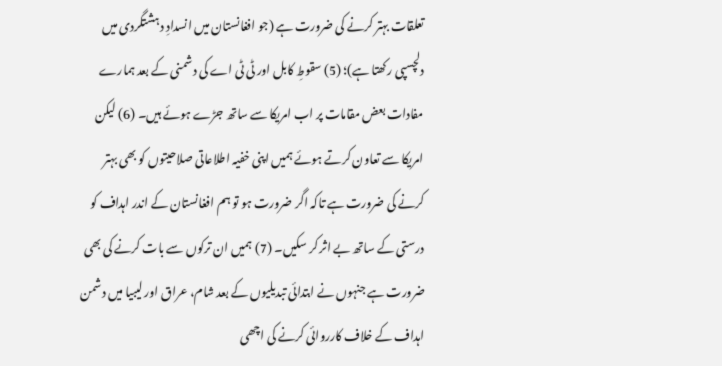تعلقات بہتر کرنے کی ضرورت ہے (جو افغانستان میں انسدادِ دہشتگردی میں دلچسپی رکھتا ہے)؛ (5) سقوطِ کابل اور ٹی ٹی اے کی دشمنی کے بعد ہمارے مفادات بعض مقامات پر اب امریکا سے ساتھ جڑے ہوئے ہیں۔ (6) لیکن امریکا سے تعاون کرتے ہوئے ہمیں اپنی خفیہ اطلاعاتی صلاحیتوں کو بھی بہتر کرنے کی ضرورت ہے تاکہ اگر ضرورت ہو تو ہم افغانستان کے اندر اہداف کو درستی کے ساتھ بے اثر کر سکیں۔ (7) ہمیں ان ترکوں سے بات کرنے کی بھی ضرورت ہے جنہوں نے ابتدائی تبدیلیوں کے بعد شام، عراق اور لیبیا میں دشمن اہداف کے خلاف کارروائی کرنے کی اچھی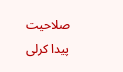صلاحیت پیدا کرلی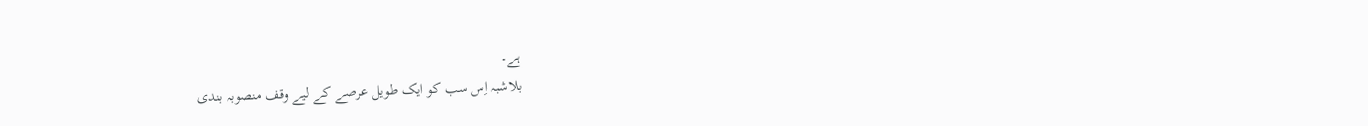ہے۔
بلاشبہ اِس سب کو ایک طویل عرصے کے لیے وقف منصوبہ بندی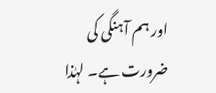اور ہم آہنگی کی ضرورت ہے۔ لہٰذا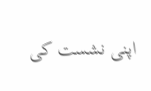اپنی نشست کی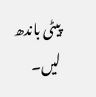پیٹی باندھ لیں۔